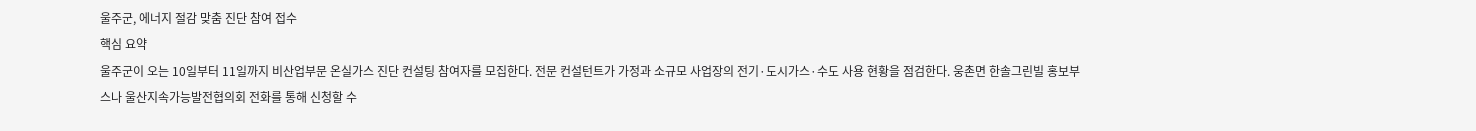울주군, 에너지 절감 맞춤 진단 참여 접수
핵심 요약
울주군이 오는 10일부터 11일까지 비산업부문 온실가스 진단 컨설팅 참여자를 모집한다. 전문 컨설턴트가 가정과 소규모 사업장의 전기·도시가스·수도 사용 현황을 점검한다. 웅촌면 한솔그린빌 홍보부스나 울산지속가능발전협의회 전화를 통해 신청할 수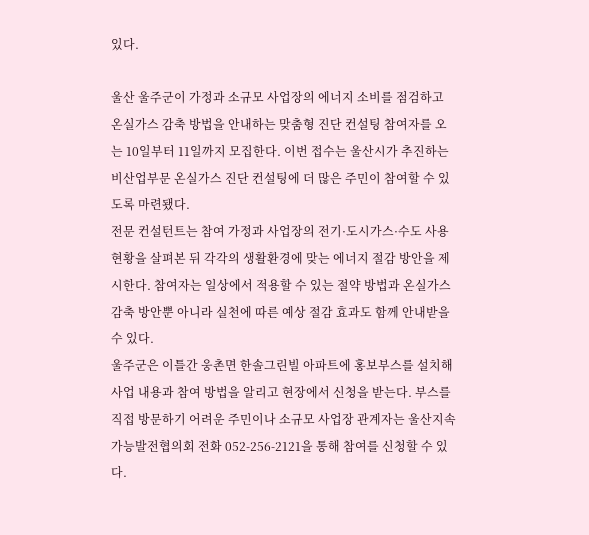있다.

울산 울주군이 가정과 소규모 사업장의 에너지 소비를 점검하고 온실가스 감축 방법을 안내하는 맞춤형 진단 컨설팅 참여자를 오는 10일부터 11일까지 모집한다. 이번 접수는 울산시가 추진하는 비산업부문 온실가스 진단 컨설팅에 더 많은 주민이 참여할 수 있도록 마련됐다.
전문 컨설턴트는 참여 가정과 사업장의 전기·도시가스·수도 사용 현황을 살펴본 뒤 각각의 생활환경에 맞는 에너지 절감 방안을 제시한다. 참여자는 일상에서 적용할 수 있는 절약 방법과 온실가스 감축 방안뿐 아니라 실천에 따른 예상 절감 효과도 함께 안내받을 수 있다.
울주군은 이틀간 웅촌면 한솔그린빌 아파트에 홍보부스를 설치해 사업 내용과 참여 방법을 알리고 현장에서 신청을 받는다. 부스를 직접 방문하기 어려운 주민이나 소규모 사업장 관계자는 울산지속가능발전협의회 전화 052-256-2121을 통해 참여를 신청할 수 있다.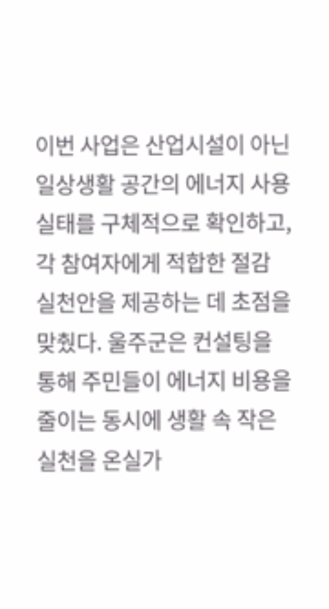이번 사업은 산업시설이 아닌 일상생활 공간의 에너지 사용 실태를 구체적으로 확인하고, 각 참여자에게 적합한 절감 실천안을 제공하는 데 초점을 맞췄다. 울주군은 컨설팅을 통해 주민들이 에너지 비용을 줄이는 동시에 생활 속 작은 실천을 온실가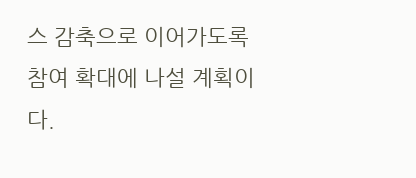스 감축으로 이어가도록 참여 확대에 나설 계획이다.